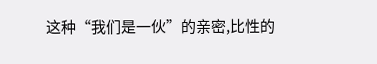这种“我们是一伙”的亲密,比性的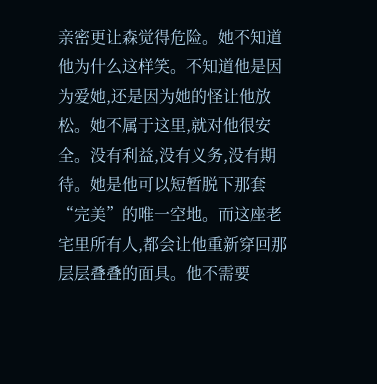亲密更让森觉得危险。她不知道他为什么这样笑。不知道他是因为爱她,还是因为她的怪让他放松。她不属于这里,就对他很安全。没有利益,没有义务,没有期待。她是他可以短暂脱下那套“完美”的唯一空地。而这座老宅里所有人,都会让他重新穿回那层层叠叠的面具。他不需要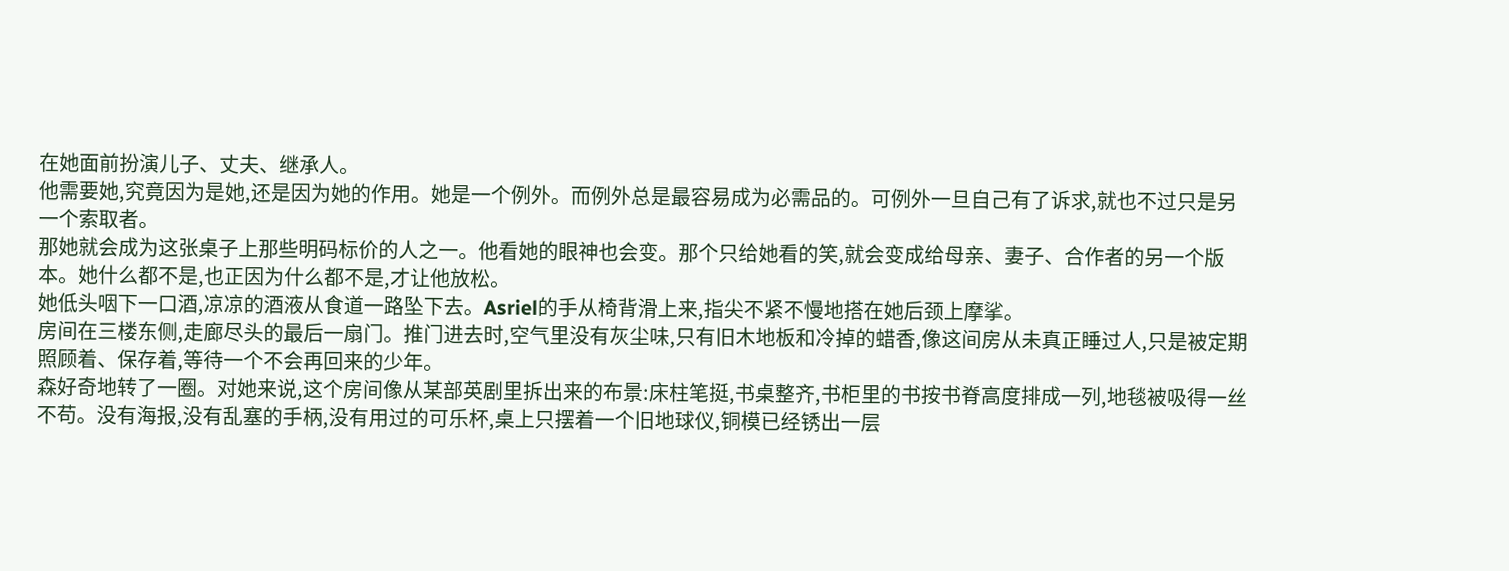在她面前扮演儿子、丈夫、继承人。
他需要她,究竟因为是她,还是因为她的作用。她是一个例外。而例外总是最容易成为必需品的。可例外一旦自己有了诉求,就也不过只是另一个索取者。
那她就会成为这张桌子上那些明码标价的人之一。他看她的眼神也会变。那个只给她看的笑,就会变成给母亲、妻子、合作者的另一个版本。她什么都不是,也正因为什么都不是,才让他放松。
她低头咽下一口酒,凉凉的酒液从食道一路坠下去。Asriel的手从椅背滑上来,指尖不紧不慢地搭在她后颈上摩挲。
房间在三楼东侧,走廊尽头的最后一扇门。推门进去时,空气里没有灰尘味,只有旧木地板和冷掉的蜡香,像这间房从未真正睡过人,只是被定期照顾着、保存着,等待一个不会再回来的少年。
森好奇地转了一圈。对她来说,这个房间像从某部英剧里拆出来的布景:床柱笔挺,书桌整齐,书柜里的书按书脊高度排成一列,地毯被吸得一丝不苟。没有海报,没有乱塞的手柄,没有用过的可乐杯,桌上只摆着一个旧地球仪,铜模已经锈出一层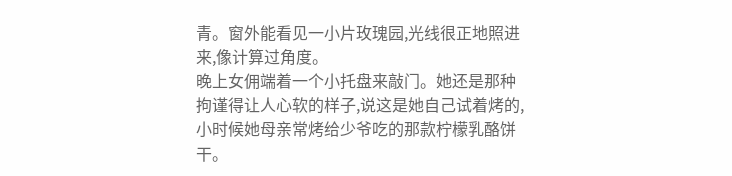青。窗外能看见一小片玫瑰园,光线很正地照进来,像计算过角度。
晚上女佣端着一个小托盘来敲门。她还是那种拘谨得让人心软的样子,说这是她自己试着烤的,小时候她母亲常烤给少爷吃的那款柠檬乳酪饼干。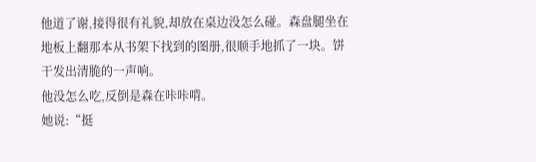他道了谢,接得很有礼貌,却放在桌边没怎么碰。森盘腿坐在地板上翻那本从书架下找到的图册,很顺手地抓了一块。饼干发出清脆的一声响。
他没怎么吃,反倒是森在咔咔啃。
她说:“挺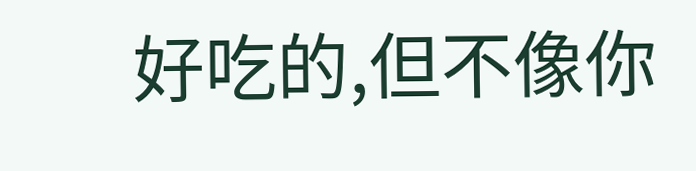好吃的,但不像你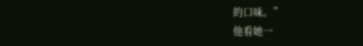的口味。”
他看她一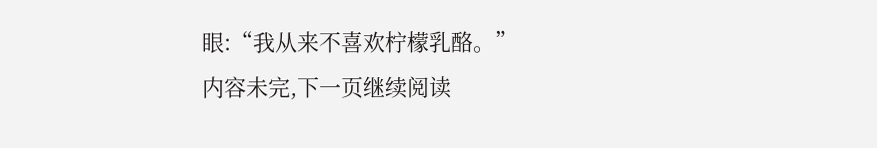眼:“我从来不喜欢柠檬乳酪。”
内容未完,下一页继续阅读